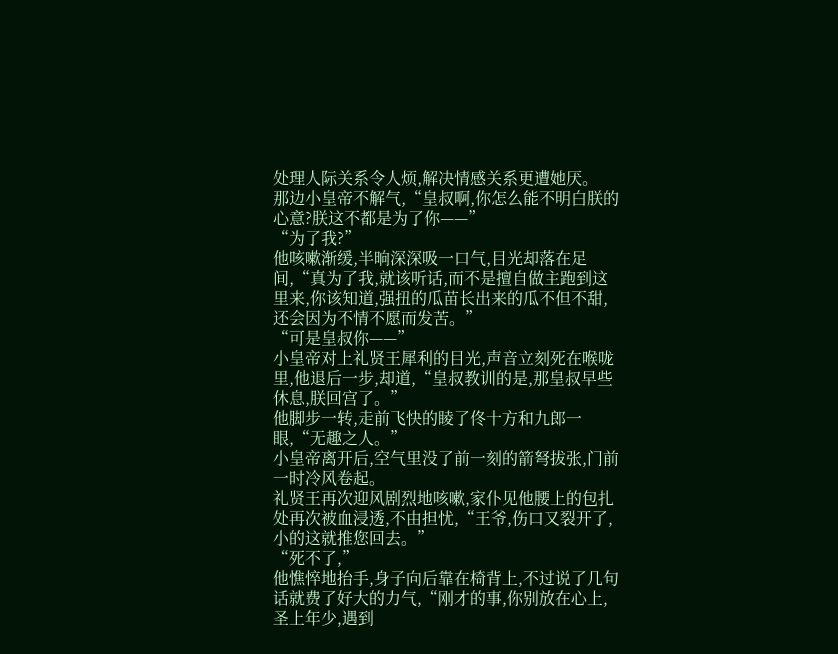处理人际关系令人烦,解决情感关系更遭她厌。
那边小皇帝不解气,“皇叔啊,你怎么能不明白朕的心意?朕这不都是为了你——”
“为了我?”
他咳嗽渐缓,半晌深深吸一口气,目光却落在足间,“真为了我,就该听话,而不是擅自做主跑到这里来,你该知道,强扭的瓜苗长出来的瓜不但不甜,还会因为不情不愿而发苦。”
“可是皇叔你——”
小皇帝对上礼贤王犀利的目光,声音立刻死在喉咙里,他退后一步,却道,“皇叔教训的是,那皇叔早些休息,朕回宫了。”
他脚步一转,走前飞快的睖了佟十方和九郎一眼,“无趣之人。”
小皇帝离开后,空气里没了前一刻的箭弩拔张,门前一时冷风卷起。
礼贤王再次迎风剧烈地咳嗽,家仆见他腰上的包扎处再次被血浸透,不由担忧,“王爷,伤口又裂开了,小的这就推您回去。”
“死不了,”
他憔悴地抬手,身子向后靠在椅背上,不过说了几句话就费了好大的力气,“刚才的事,你别放在心上,圣上年少,遇到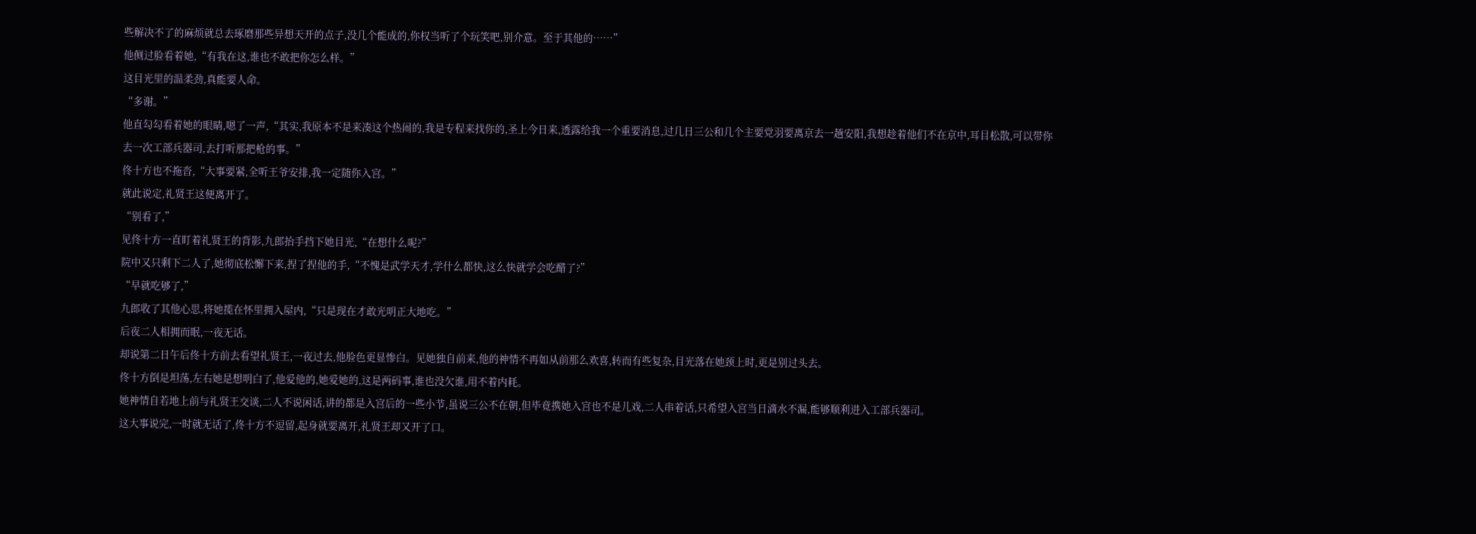些解决不了的麻烦就总去琢磨那些异想天开的点子,没几个能成的,你权当听了个玩笑吧,别介意。至于其他的……”
他侧过脸看着她,“有我在这,谁也不敢把你怎么样。”
这目光里的温柔劲,真能要人命。
“多谢。”
他直勾勾看着她的眼睛,嗯了一声,“其实,我原本不是来凑这个热闹的,我是专程来找你的,圣上今日来,透露给我一个重要消息,过几日三公和几个主要党羽要离京去一趟安阳,我想趁着他们不在京中,耳目松散,可以带你去一次工部兵器司,去打听那把枪的事。”
佟十方也不拖沓,“大事要紧,全听王爷安排,我一定随你入宫。”
就此说定,礼贤王这便离开了。
“别看了,”
见佟十方一直盯着礼贤王的背影,九郎抬手挡下她目光,“在想什么呢?”
院中又只剩下二人了,她彻底松懈下来,捏了捏他的手,“不愧是武学天才,学什么都快,这么快就学会吃醋了?”
“早就吃够了,”
九郎收了其他心思,将她揽在怀里拥入屋内,“只是现在才敢光明正大地吃。”
后夜二人相拥而眠,一夜无话。
却说第二日午后佟十方前去看望礼贤王,一夜过去,他脸色更显惨白。见她独自前来,他的神情不再如从前那么欢喜,转而有些复杂,目光落在她颈上时,更是别过头去。
佟十方倒是坦荡,左右她是想明白了,他爱他的,她爱她的,这是两码事,谁也没欠谁,用不着内耗。
她神情自若地上前与礼贤王交谈,二人不说闲话,讲的都是入宫后的一些小节,虽说三公不在朝,但毕竟携她入宫也不是儿戏,二人串着话,只希望入宫当日滴水不漏,能够顺利进入工部兵器司。
这大事说完,一时就无话了,佟十方不逗留,起身就要离开,礼贤王却又开了口。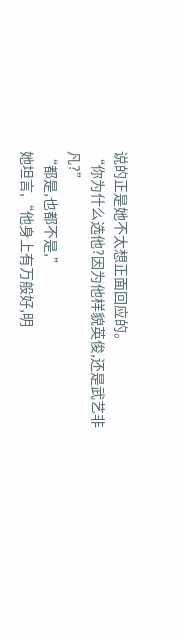说的正是她不太想正面回应的。
“你为什么选他?因为他样貌英俊,还是武艺非凡?”
“都是,也都不是,”
她坦言,“他身上有万般好,明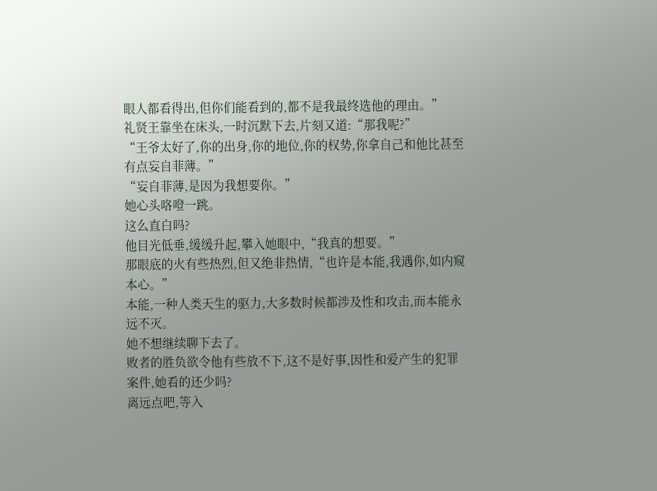眼人都看得出,但你们能看到的,都不是我最终选他的理由。”
礼贤王靠坐在床头,一时沉默下去,片刻又道:“那我呢?”
“王爷太好了,你的出身,你的地位,你的权势,你拿自己和他比甚至有点妄自菲薄。”
“妄自菲薄,是因为我想要你。”
她心头咯噔一跳。
这么直白吗?
他目光低垂,缓缓升起,攀入她眼中,“我真的想要。”
那眼底的火有些热烈,但又绝非热情,“也许是本能,我遇你,如内窥本心。”
本能,一种人类天生的驱力,大多数时候都涉及性和攻击,而本能永远不灭。
她不想继续聊下去了。
败者的胜负欲令他有些放不下,这不是好事,因性和爱产生的犯罪案件,她看的还少吗?
离远点吧,等入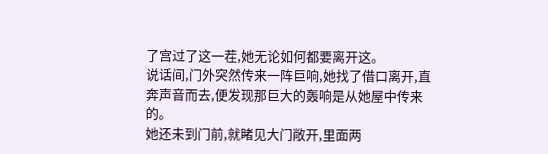了宫过了这一茬,她无论如何都要离开这。
说话间,门外突然传来一阵巨响,她找了借口离开,直奔声音而去,便发现那巨大的轰响是从她屋中传来的。
她还未到门前,就睹见大门敞开,里面两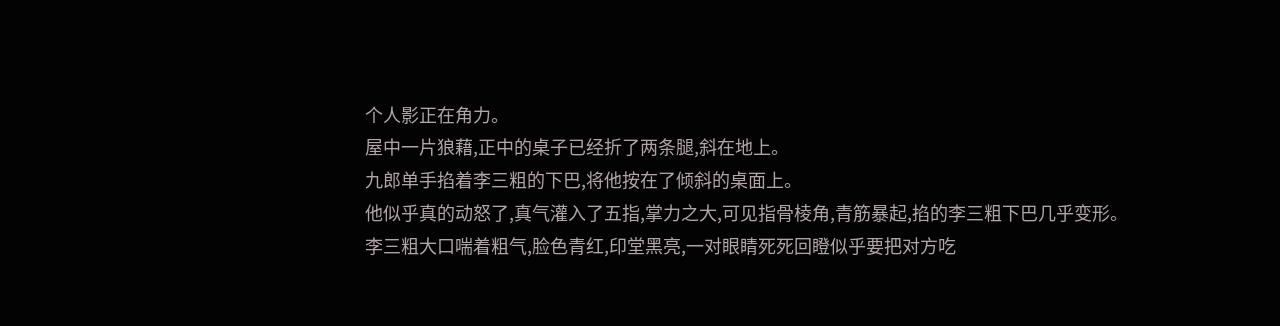个人影正在角力。
屋中一片狼藉,正中的桌子已经折了两条腿,斜在地上。
九郎单手掐着李三粗的下巴,将他按在了倾斜的桌面上。
他似乎真的动怒了,真气灌入了五指,掌力之大,可见指骨棱角,青筋暴起,掐的李三粗下巴几乎变形。
李三粗大口喘着粗气,脸色青红,印堂黑亮,一对眼睛死死回瞪似乎要把对方吃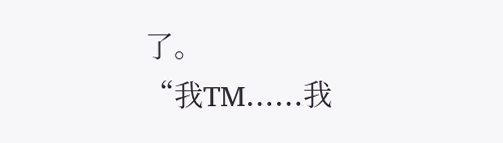了。
“我TM……我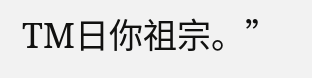TM日你祖宗。”